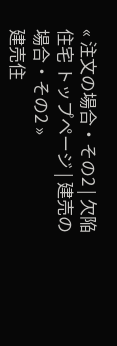« 注文の場合・その2 | 欠陥住宅 トップページ | 建売の場合・その2 »
建売住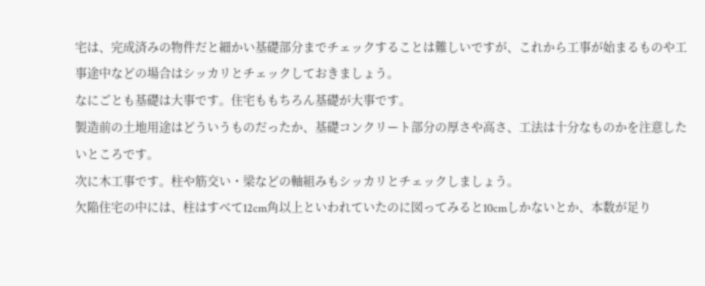宅は、完成済みの物件だと細かい基礎部分までチェックすることは難しいですが、これから工事が始まるものや工事途中などの場合はシッカリとチェックしておきましょう。
なにごとも基礎は大事です。住宅ももちろん基礎が大事です。
製造前の土地用途はどういうものだったか、基礎コンクリート部分の厚さや高さ、工法は十分なものかを注意したいところです。
次に木工事です。柱や筋交い・梁などの軸組みもシッカリとチェックしましょう。
欠陥住宅の中には、柱はすべて12cm角以上といわれていたのに図ってみると10cmしかないとか、本数が足り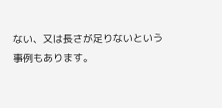ない、又は長さが足りないという事例もあります。